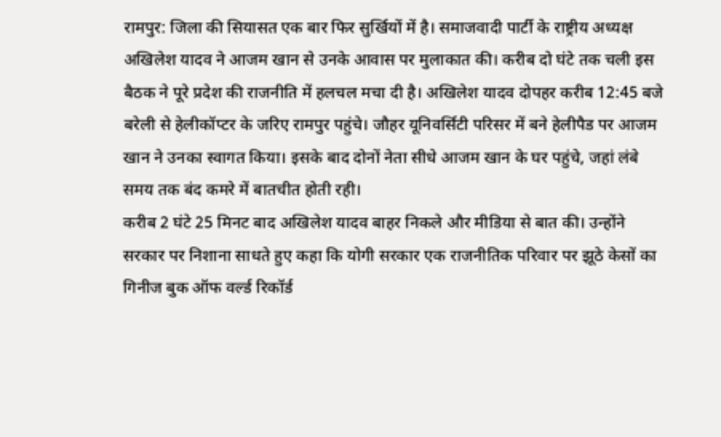रामपुर: जिला की सियासत एक बार फिर सुर्खियों में है। समाजवादी पार्टी के राष्ट्रीय अध्यक्ष अखिलेश यादव ने आजम खान से उनके आवास पर मुलाकात की। करीब दो घंटे तक चली इस बैठक ने पूरे प्रदेश की राजनीति में हलचल मचा दी है। अखिलेश यादव दोपहर करीब 12:45 बजे बरेली से हेलीकॉप्टर के जरिए रामपुर पहुंचे। जौहर यूनिवर्सिटी परिसर में बने हेलीपैड पर आजम खान ने उनका स्वागत किया। इसके बाद दोनों नेता सीधे आजम खान के घर पहुंचे, जहां लंबे समय तक बंद कमरे में बातचीत होती रही।
करीब 2 घंटे 25 मिनट बाद अखिलेश यादव बाहर निकले और मीडिया से बात की। उन्होंने सरकार पर निशाना साधते हुए कहा कि योगी सरकार एक राजनीतिक परिवार पर झूठे केसों का गिनीज बुक ऑफ वर्ल्ड रिकॉर्ड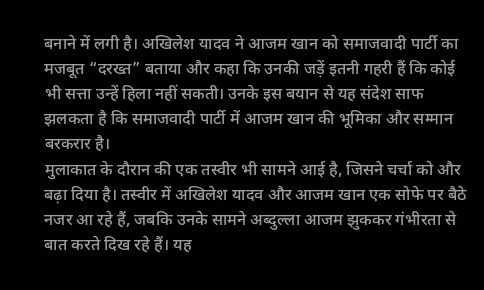बनाने में लगी है। अखिलेश यादव ने आजम खान को समाजवादी पार्टी का मजबूत “दरख्त” बताया और कहा कि उनकी जड़ें इतनी गहरी हैं कि कोई भी सत्ता उन्हें हिला नहीं सकती। उनके इस बयान से यह संदेश साफ झलकता है कि समाजवादी पार्टी में आजम खान की भूमिका और सम्मान बरकरार है।
मुलाकात के दौरान की एक तस्वीर भी सामने आई है, जिसने चर्चा को और बढ़ा दिया है। तस्वीर में अखिलेश यादव और आजम खान एक सोफे पर बैठे नजर आ रहे हैं, जबकि उनके सामने अब्दुल्ला आजम झुककर गंभीरता से बात करते दिख रहे हैं। यह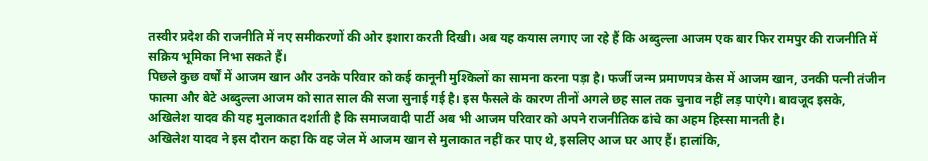तस्वीर प्रदेश की राजनीति में नए समीकरणों की ओर इशारा करती दिखी। अब यह कयास लगाए जा रहे हैं कि अब्दुल्ला आजम एक बार फिर रामपुर की राजनीति में सक्रिय भूमिका निभा सकते हैं।
पिछले कुछ वर्षों में आजम खान और उनके परिवार को कई कानूनी मुश्किलों का सामना करना पड़ा है। फर्जी जन्म प्रमाणपत्र केस में आजम खान, उनकी पत्नी तंजीन फात्मा और बेटे अब्दुल्ला आजम को सात साल की सजा सुनाई गई है। इस फैसले के कारण तीनों अगले छह साल तक चुनाव नहीं लड़ पाएंगे। बावजूद इसके, अखिलेश यादव की यह मुलाकात दर्शाती है कि समाजवादी पार्टी अब भी आजम परिवार को अपने राजनीतिक ढांचे का अहम हिस्सा मानती है।
अखिलेश यादव ने इस दौरान कहा कि वह जेल में आजम खान से मुलाकात नहीं कर पाए थे, इसलिए आज घर आए हैं। हालांकि,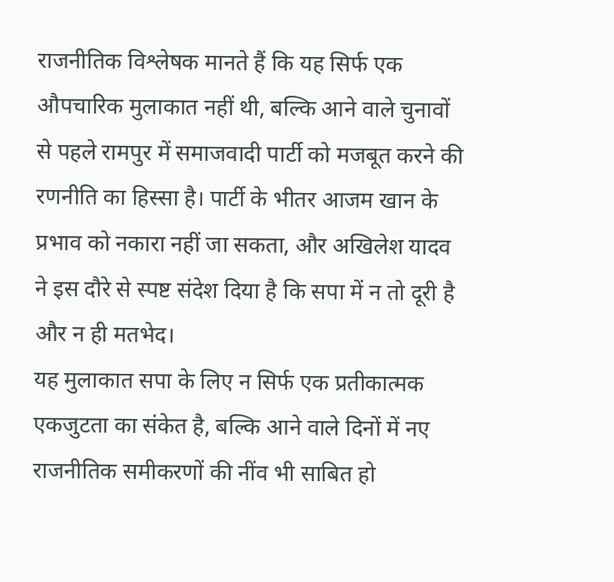राजनीतिक विश्लेषक मानते हैं कि यह सिर्फ एक औपचारिक मुलाकात नहीं थी, बल्कि आने वाले चुनावों से पहले रामपुर में समाजवादी पार्टी को मजबूत करने की रणनीति का हिस्सा है। पार्टी के भीतर आजम खान के प्रभाव को नकारा नहीं जा सकता, और अखिलेश यादव ने इस दौरे से स्पष्ट संदेश दिया है कि सपा में न तो दूरी है और न ही मतभेद।
यह मुलाकात सपा के लिए न सिर्फ एक प्रतीकात्मक एकजुटता का संकेत है, बल्कि आने वाले दिनों में नए राजनीतिक समीकरणों की नींव भी साबित हो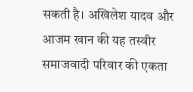सकती है। अखिलेश यादव और आजम खान की यह तस्वीर समाजवादी परिवार की एकता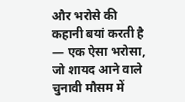और भरोसे की कहानी बयां करती है — एक ऐसा भरोसा, जो शायद आने वाले चुनावी मौसम में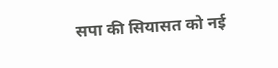सपा की सियासत को नई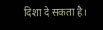दिशा दे सकता है।